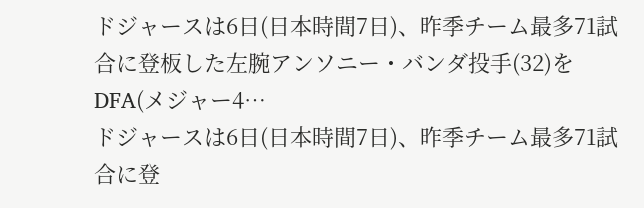ドジャースは6日(日本時間7日)、昨季チーム最多71試合に登板した左腕アンソニー・バンダ投手(32)をDFA(メジャー4…
ドジャースは6日(日本時間7日)、昨季チーム最多71試合に登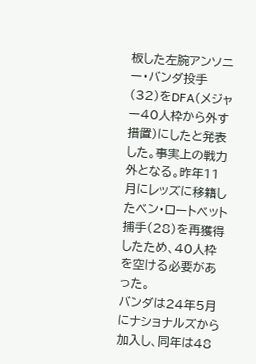板した左腕アンソニー・バンダ投手(32)をDFA(メジャー40人枠から外す措置)にしたと発表した。事実上の戦力外となる。昨年11月にレッズに移籍したベン・ロートベット捕手(28)を再獲得したため、40人枠を空ける必要があった。
バンダは24年5月にナショナルズから加入し、同年は48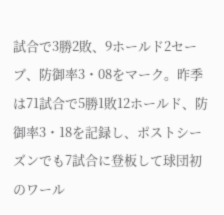試合で3勝2敗、9ホールド2セーブ、防御率3・08をマーク。昨季は71試合で5勝1敗12ホールド、防御率3・18を記録し、ポストシーズンでも7試合に登板して球団初のワール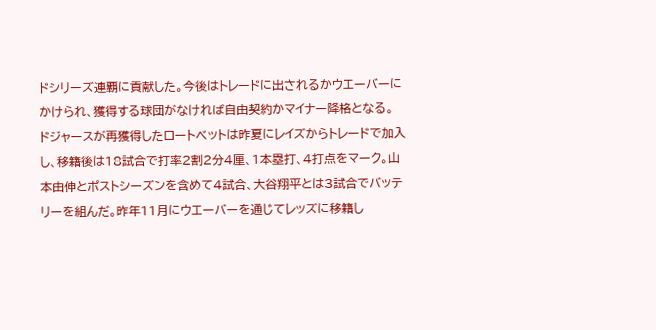ドシリーズ連覇に貢献した。今後はトレードに出されるかウエーバーにかけられ、獲得する球団がなければ自由契約かマイナー降格となる。
ドジャースが再獲得したロートベットは昨夏にレイズからトレードで加入し、移籍後は18試合で打率2割2分4厘、1本塁打、4打点をマーク。山本由伸とポストシーズンを含めて4試合、大谷翔平とは3試合でバッテリーを組んだ。昨年11月にウエーバーを通じてレッズに移籍し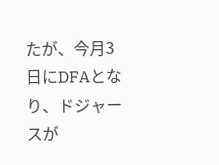たが、今月3日にDFAとなり、ドジャースが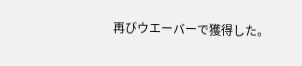再びウエーバーで獲得した。